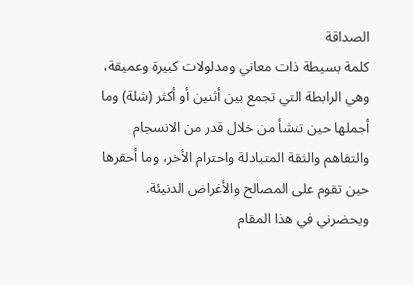الصداقة
كلمة بسيطة ذات معاني ومدلولات كبيرة وعميقة، وهي الرابطة التي تجمع بين أثنين أو أكثر (شلة) وما أجملها حين تنشأ من خلال قدر من الانسجام والتفاهم والثقة المتبادلة واحترام الأخر، وما أحقرها حين تقوم على المصالح والأغراض الدنيئة.
ويحضرني في هذا المقام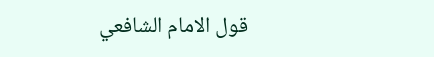قول الامام الشافعي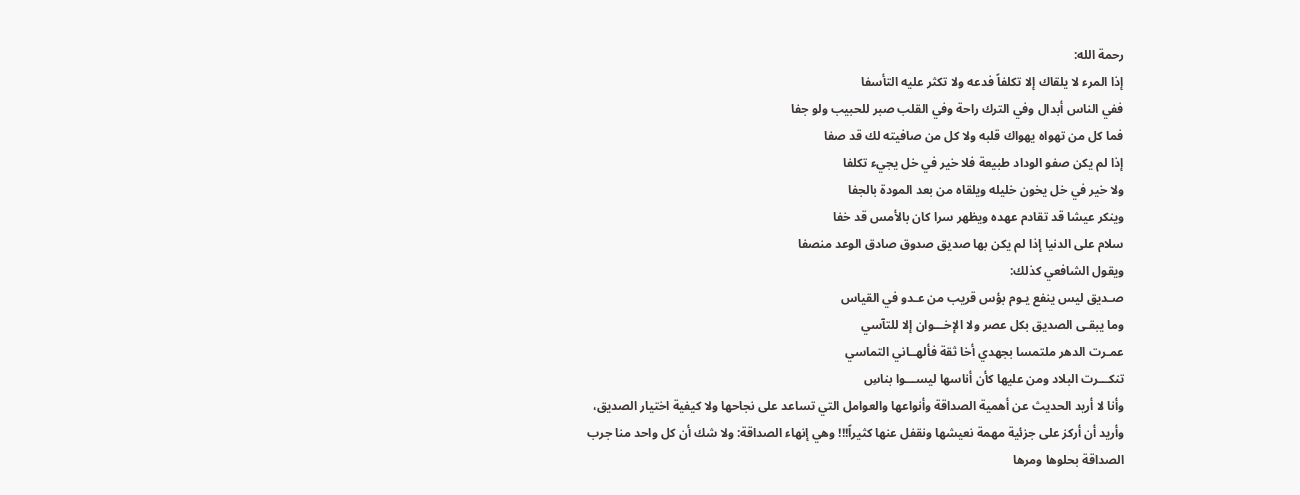رحمة الله:
إذا المرء لا يلقاك إلا تكلفاً فدعه ولا تكثر عليه التأسفا
ففي الناس أبدال وفي الترك راحة وفي القلب صبر للحبيب ولو جفا
فما كل من تهواه يهواك قلبه ولا كل من صافيته لك قد صفا
إذا لم يكن صفو الوداد طبيعة فلا خير في خل يجيء تكلفا
ولا خير في خل يخون خليله ويلقاه من بعد المودة بالجفا
وينكر عيشا قد تقادم عهده ويظهر سرا كان بالأمس قد خفا
سلام على الدنيا إذا لم يكن بها صديق صدوق صادق الوعد منصفا
ويقول الشافعي كذلك:
صـديق ليس ينفع يـوم بؤس قريب من عـدو في القياس
وما يبقـى الصديق بكل عصر ولا الإخـــوان إلا للتآسي
عمـرت الدهر ملتمسا بجهدي أخا ثقة فألهــاني التماسي
تنكـــرت البلاد ومن عليها كأن أناسها ليســـوا بناسِ
وأنا لا أريد الحديث عن أهمية الصداقة وأنواعها والعوامل التي تساعد على نجاحها ولا كيفية اختيار الصديق، وأريد أن أركز على جزئية مهمة نعيشها ونقفل عنها كثيراً!!! وهي إنهاء الصداقة: ولا شك أن كل واحد منا جرب الصداقة بحلوها ومرها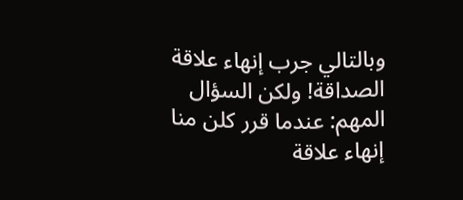وبالتالي جرب إنهاء علاقة الصداقة! ولكن السؤال المهم: عندما قرر كلن منا إنهاء علاقة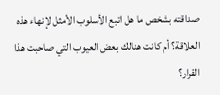صداقته بشخص ما هل اتبع الأسلوب الأمثل لإنهاء هذه العلاقة؟ أم كانت هنالك بعض العيوب التي صاحبت هذا القرار؟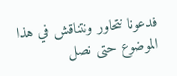فدعونا نتحاور ونتناقش في هذا الموضوع حتى نصل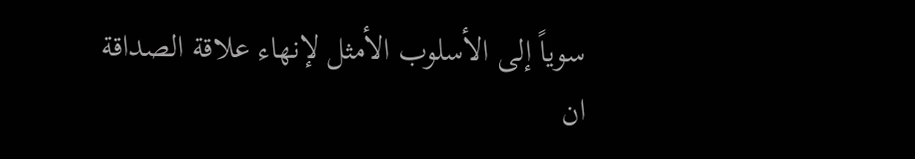سوياً إلى الأسلوب الأمثل لإنهاء علاقة الصداقة ان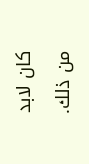كان لابد من ذلك.